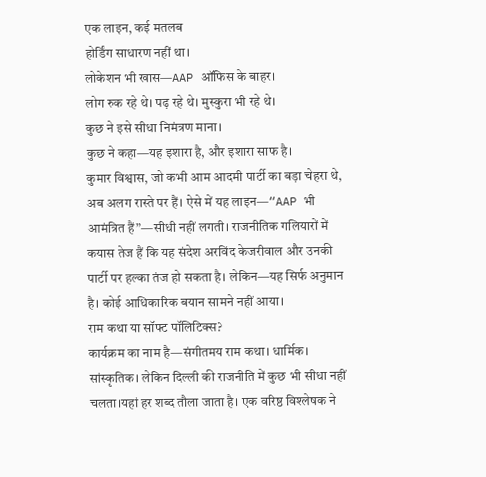एक लाइन, कई मतलब
होर्डिंग साधारण नहीं था।
लोकेशन भी खास—AAP ऑफिस के बाहर।
लोग रुक रहे थे। पढ़ रहे थे। मुस्कुरा भी रहे थे।
कुछ ने इसे सीधा निमंत्रण माना।
कुछ ने कहा—यह इशारा है, और इशारा साफ है।
कुमार विश्वास, जो कभी आम आदमी पार्टी का बड़ा चेहरा थे, अब अलग रास्ते पर हैं। ऐसे में यह लाइन—“AAP भी आमंत्रित हैं”—सीधी नहीं लगती। राजनीतिक गलियारों में कयास तेज हैं कि यह संदेश अरविंद केजरीवाल और उनकी पार्टी पर हल्का तंज हो सकता है। लेकिन—यह सिर्फ अनुमान है। कोई आधिकारिक बयान सामने नहीं आया।
राम कथा या सॉफ्ट पॉलिटिक्स?
कार्यक्रम का नाम है—संगीतमय राम कथा। धार्मिक। सांस्कृतिक। लेकिन दिल्ली की राजनीति में कुछ भी सीधा नहीं चलता।यहां हर शब्द तौला जाता है। एक वरिष्ठ विश्लेषक ने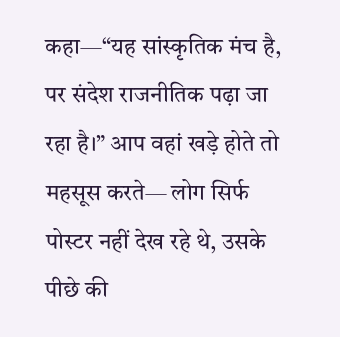कहा—“यह सांस्कृतिक मंच है, पर संदेश राजनीतिक पढ़ा जा रहा है।” आप वहां खड़े होते तो महसूस करते— लोग सिर्फ पोस्टर नहीं देख रहे थे, उसके पीछे की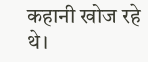कहानी खोज रहे थे।